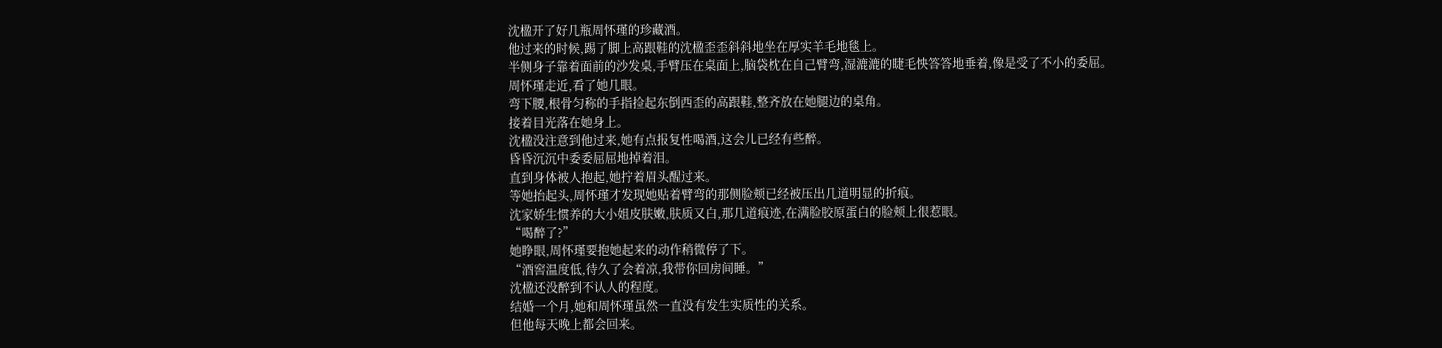沈楹开了好几瓶周怀瑾的珍藏酒。
他过来的时候,踢了脚上高跟鞋的沈楹歪歪斜斜地坐在厚实羊毛地毯上。
半侧身子靠着面前的沙发桌,手臂压在桌面上,脑袋枕在自己臂弯,湿漉漉的睫毛怏答答地垂着,像是受了不小的委屈。
周怀瑾走近,看了她几眼。
弯下腰,根骨匀称的手指捡起东倒西歪的高跟鞋,整齐放在她腿边的桌角。
接着目光落在她身上。
沈楹没注意到他过来,她有点报复性喝酒,这会儿已经有些醉。
昏昏沉沉中委委屈屈地掉着泪。
直到身体被人抱起,她拧着眉头醒过来。
等她抬起头,周怀瑾才发现她贴着臂弯的那侧脸颊已经被压出几道明显的折痕。
沈家娇生惯养的大小姐皮肤嫩,肤质又白,那几道痕迹,在满脸胶原蛋白的脸颊上很惹眼。
“喝醉了?”
她睁眼,周怀瑾要抱她起来的动作稍微停了下。
“酒窖温度低,待久了会着凉,我带你回房间睡。”
沈楹还没醉到不认人的程度。
结婚一个月,她和周怀瑾虽然一直没有发生实质性的关系。
但他每天晚上都会回来。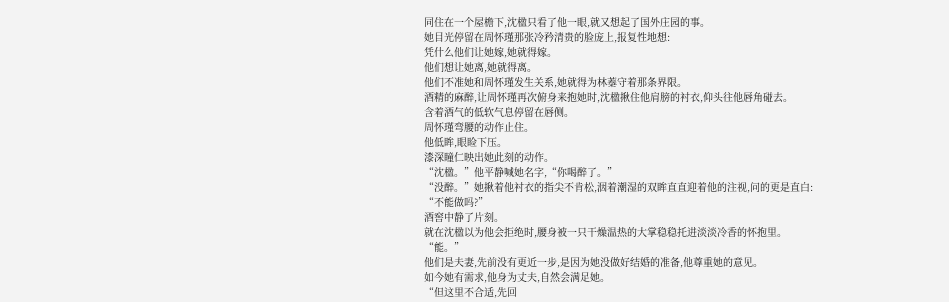同住在一个屋檐下,沈楹只看了他一眼,就又想起了国外庄园的事。
她目光停留在周怀瑾那张冷矜清贵的脸庞上,报复性地想:
凭什么他们让她嫁,她就得嫁。
他们想让她离,她就得离。
他们不准她和周怀瑾发生关系,她就得为林蓁守着那条界限。
酒精的麻醉,让周怀瑾再次俯身来抱她时,沈楹揪住他肩膀的衬衣,仰头往他唇角碰去。
含着酒气的低软气息停留在唇侧。
周怀瑾弯腰的动作止住。
他低眸,眼睑下压。
漆深瞳仁映出她此刻的动作。
“沈楹。”他平静喊她名字,“你喝醉了。”
“没醉。”她揪着他衬衣的指尖不肯松,洇着潮湿的双眸直直迎着他的注视,问的更是直白:
“不能做吗?”
酒窖中静了片刻。
就在沈楹以为他会拒绝时,腰身被一只干燥温热的大掌稳稳托进淡淡冷香的怀抱里。
“能。”
他们是夫妻,先前没有更近一步,是因为她没做好结婚的准备,他尊重她的意见。
如今她有需求,他身为丈夫,自然会满足她。
“但这里不合适,先回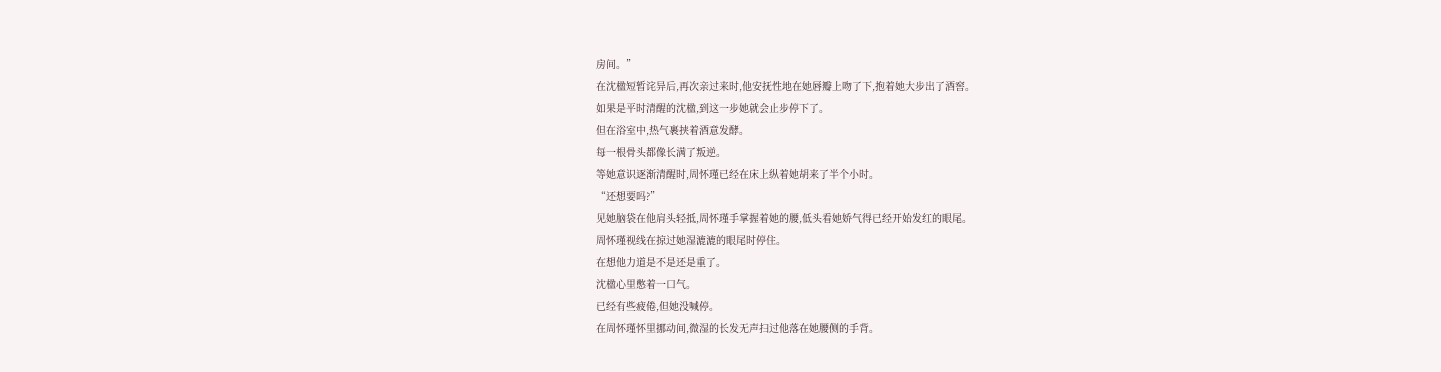房间。”
在沈楹短暂诧异后,再次亲过来时,他安抚性地在她唇瓣上吻了下,抱着她大步出了酒窖。
如果是平时清醒的沈楹,到这一步她就会止步停下了。
但在浴室中,热气裹挟着酒意发酵。
每一根骨头都像长满了叛逆。
等她意识逐渐清醒时,周怀瑾已经在床上纵着她胡来了半个小时。
“还想要吗?”
见她脑袋在他肩头轻抵,周怀瑾手掌握着她的腰,低头看她娇气得已经开始发红的眼尾。
周怀瑾视线在掠过她湿漉漉的眼尾时停住。
在想他力道是不是还是重了。
沈楹心里憋着一口气。
已经有些疲倦,但她没喊停。
在周怀瑾怀里挪动间,微湿的长发无声扫过他落在她腰侧的手背。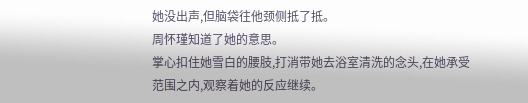她没出声,但脑袋往他颈侧抵了抵。
周怀瑾知道了她的意思。
掌心扣住她雪白的腰肢,打消带她去浴室清洗的念头,在她承受范围之内,观察着她的反应继续。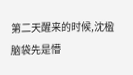第二天醒来的时候,沈楹脑袋先是懵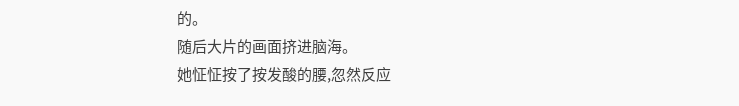的。
随后大片的画面挤进脑海。
她怔怔按了按发酸的腰,忽然反应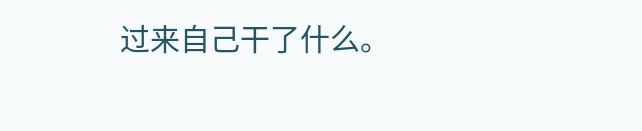过来自己干了什么。